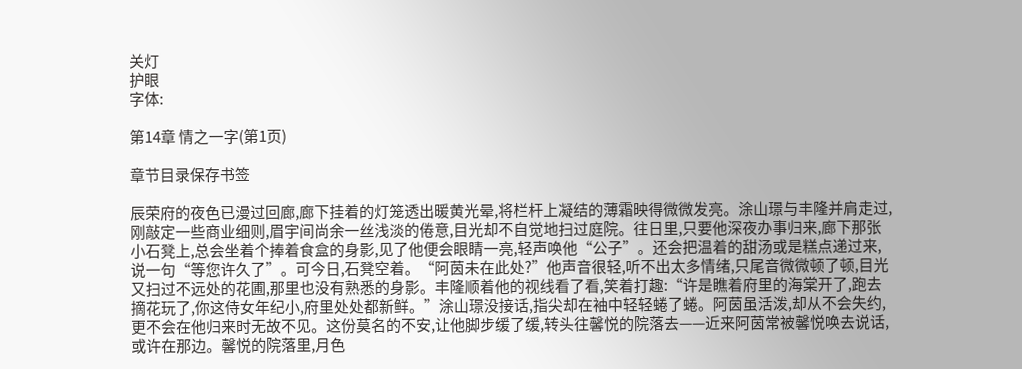关灯
护眼
字体:

第14章 情之一字(第1页)

章节目录保存书签

辰荣府的夜色已漫过回廊,廊下挂着的灯笼透出暖黄光晕,将栏杆上凝结的薄霜映得微微发亮。涂山璟与丰隆并肩走过,刚敲定一些商业细则,眉宇间尚余一丝浅淡的倦意,目光却不自觉地扫过庭院。往日里,只要他深夜办事归来,廊下那张小石凳上,总会坐着个捧着食盒的身影,见了他便会眼睛一亮,轻声唤他“公子”。还会把温着的甜汤或是糕点递过来,说一句“等您许久了”。可今日,石凳空着。“阿茵未在此处?”他声音很轻,听不出太多情绪,只尾音微微顿了顿,目光又扫过不远处的花圃,那里也没有熟悉的身影。丰隆顺着他的视线看了看,笑着打趣:“许是瞧着府里的海棠开了,跑去摘花玩了,你这侍女年纪小,府里处处都新鲜。”涂山璟没接话,指尖却在袖中轻轻蜷了蜷。阿茵虽活泼,却从不会失约,更不会在他归来时无故不见。这份莫名的不安,让他脚步缓了缓,转头往馨悦的院落去——近来阿茵常被馨悦唤去说话,或许在那边。馨悦的院落里,月色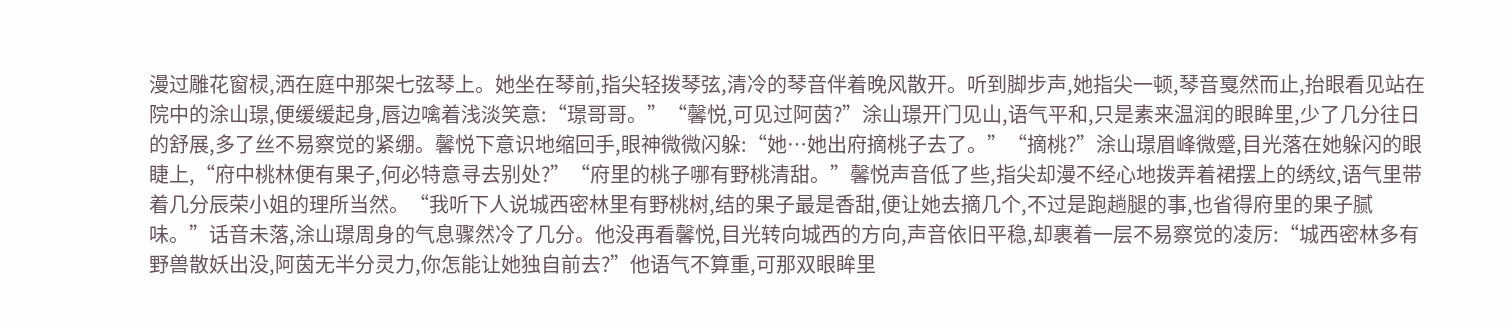漫过雕花窗棂,洒在庭中那架七弦琴上。她坐在琴前,指尖轻拨琴弦,清冷的琴音伴着晚风散开。听到脚步声,她指尖一顿,琴音戛然而止,抬眼看见站在院中的涂山璟,便缓缓起身,唇边噙着浅淡笑意:“璟哥哥。”“馨悦,可见过阿茵?”涂山璟开门见山,语气平和,只是素来温润的眼眸里,少了几分往日的舒展,多了丝不易察觉的紧绷。馨悦下意识地缩回手,眼神微微闪躲:“她…她出府摘桃子去了。”“摘桃?”涂山璟眉峰微蹙,目光落在她躲闪的眼睫上,“府中桃林便有果子,何必特意寻去别处?”“府里的桃子哪有野桃清甜。”馨悦声音低了些,指尖却漫不经心地拨弄着裙摆上的绣纹,语气里带着几分辰荣小姐的理所当然。“我听下人说城西密林里有野桃树,结的果子最是香甜,便让她去摘几个,不过是跑趟腿的事,也省得府里的果子腻味。”话音未落,涂山璟周身的气息骤然冷了几分。他没再看馨悦,目光转向城西的方向,声音依旧平稳,却裹着一层不易察觉的凌厉:“城西密林多有野兽散妖出没,阿茵无半分灵力,你怎能让她独自前去?”他语气不算重,可那双眼眸里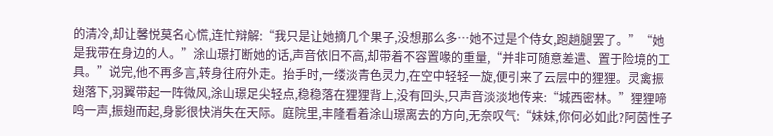的清冷,却让馨悦莫名心慌,连忙辩解:“我只是让她摘几个果子,没想那么多…她不过是个侍女,跑趟腿罢了。”“她是我带在身边的人。”涂山璟打断她的话,声音依旧不高,却带着不容置喙的重量,“并非可随意差遣、置于险境的工具。”说完,他不再多言,转身往府外走。抬手时,一缕淡青色灵力,在空中轻轻一旋,便引来了云层中的狸狸。灵禽振翅落下,羽翼带起一阵微风,涂山璟足尖轻点,稳稳落在狸狸背上,没有回头,只声音淡淡地传来:“城西密林。”狸狸啼鸣一声,振翅而起,身影很快消失在天际。庭院里,丰隆看着涂山璟离去的方向,无奈叹气:“妹妹,你何必如此?阿茵性子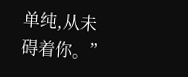单纯,从未碍着你。”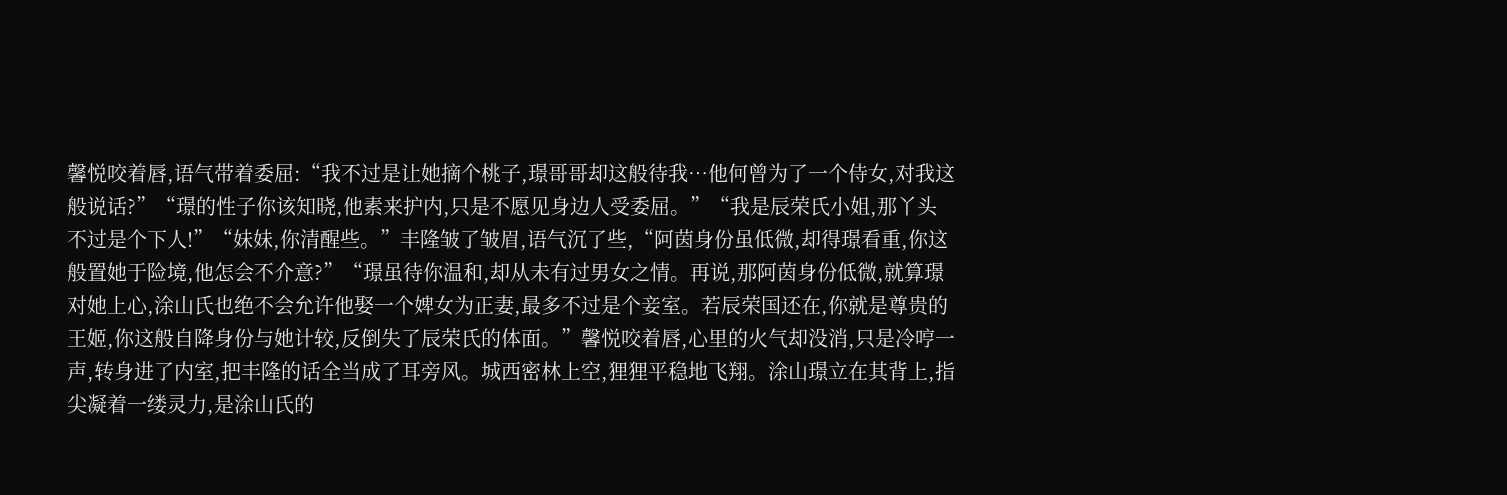馨悦咬着唇,语气带着委屈:“我不过是让她摘个桃子,璟哥哥却这般待我…他何曾为了一个侍女,对我这般说话?”“璟的性子你该知晓,他素来护内,只是不愿见身边人受委屈。”“我是辰荣氏小姐,那丫头不过是个下人!”“妹妹,你清醒些。”丰隆皱了皱眉,语气沉了些,“阿茵身份虽低微,却得璟看重,你这般置她于险境,他怎会不介意?”“璟虽待你温和,却从未有过男女之情。再说,那阿茵身份低微,就算璟对她上心,涂山氏也绝不会允许他娶一个婢女为正妻,最多不过是个妾室。若辰荣国还在,你就是尊贵的王姬,你这般自降身份与她计较,反倒失了辰荣氏的体面。”馨悦咬着唇,心里的火气却没消,只是冷哼一声,转身进了内室,把丰隆的话全当成了耳旁风。城西密林上空,狸狸平稳地飞翔。涂山璟立在其背上,指尖凝着一缕灵力,是涂山氏的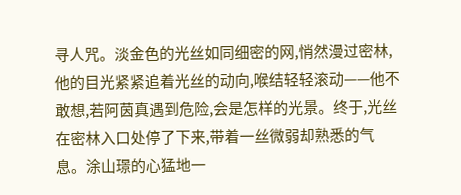寻人咒。淡金色的光丝如同细密的网,悄然漫过密林,他的目光紧紧追着光丝的动向,喉结轻轻滚动——他不敢想,若阿茵真遇到危险,会是怎样的光景。终于,光丝在密林入口处停了下来,带着一丝微弱却熟悉的气息。涂山璟的心猛地一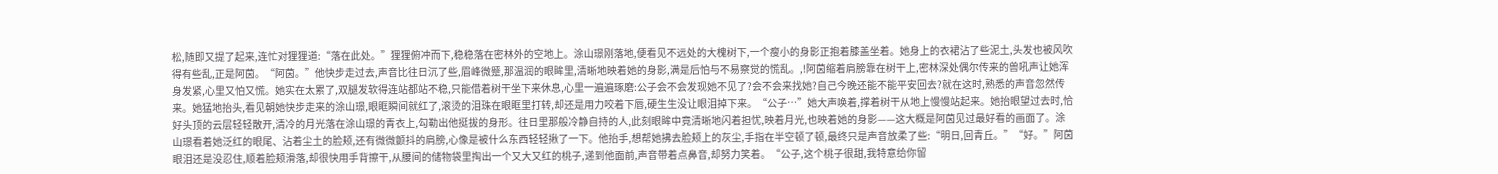松,随即又提了起来,连忙对狸狸道:“落在此处。”狸狸俯冲而下,稳稳落在密林外的空地上。涂山璟刚落地,便看见不远处的大槐树下,一个瘦小的身影正抱着膝盖坐着。她身上的衣裙沾了些泥土,头发也被风吹得有些乱,正是阿茵。“阿茵。”他快步走过去,声音比往日沉了些,眉峰微蹙,那温润的眼眸里,清晰地映着她的身影,满是后怕与不易察觉的慌乱。,!阿茵缩着肩膀靠在树干上,密林深处偶尔传来的兽吼声让她浑身发紧,心里又怕又慌。她实在太累了,双腿发软得连站都站不稳,只能借着树干坐下来休息,心里一遍遍琢磨:公子会不会发现她不见了?会不会来找她?自己今晚还能不能平安回去?就在这时,熟悉的声音忽然传来。她猛地抬头,看见朝她快步走来的涂山璟,眼眶瞬间就红了,滚烫的泪珠在眼眶里打转,却还是用力咬着下唇,硬生生没让眼泪掉下来。“公子…”她大声唤着,撑着树干从地上慢慢站起来。她抬眼望过去时,恰好头顶的云层轻轻散开,清冷的月光落在涂山璟的青衣上,勾勒出他挺拔的身形。往日里那般冷静自持的人,此刻眼眸中竟清晰地闪着担忧,映着月光,也映着她的身影——这大概是阿茵见过最好看的画面了。涂山璟看着她泛红的眼尾、沾着尘土的脸颊,还有微微颤抖的肩膀,心像是被什么东西轻轻揪了一下。他抬手,想帮她拂去脸颊上的灰尘,手指在半空顿了顿,最终只是声音放柔了些:“明日,回青丘。”“好。”阿茵眼泪还是没忍住,顺着脸颊滑落,却很快用手背擦干,从腰间的储物袋里掏出一个又大又红的桃子,递到他面前,声音带着点鼻音,却努力笑着。“公子,这个桃子很甜,我特意给你留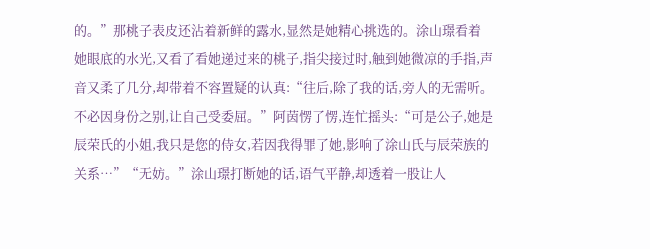的。”那桃子表皮还沾着新鲜的露水,显然是她精心挑选的。涂山璟看着她眼底的水光,又看了看她递过来的桃子,指尖接过时,触到她微凉的手指,声音又柔了几分,却带着不容置疑的认真:“往后,除了我的话,旁人的无需听。不必因身份之别,让自己受委屈。”阿茵愣了愣,连忙摇头:“可是公子,她是辰荣氏的小姐,我只是您的侍女,若因我得罪了她,影响了涂山氏与辰荣族的关系…”“无妨。”涂山璟打断她的话,语气平静,却透着一股让人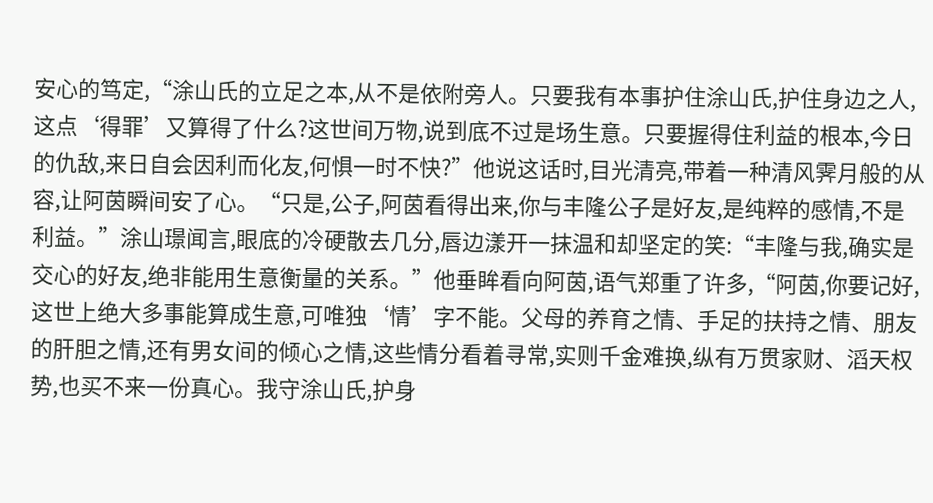安心的笃定,“涂山氏的立足之本,从不是依附旁人。只要我有本事护住涂山氏,护住身边之人,这点‘得罪’又算得了什么?这世间万物,说到底不过是场生意。只要握得住利益的根本,今日的仇敌,来日自会因利而化友,何惧一时不快?”他说这话时,目光清亮,带着一种清风霁月般的从容,让阿茵瞬间安了心。“只是,公子,阿茵看得出来,你与丰隆公子是好友,是纯粹的感情,不是利益。”涂山璟闻言,眼底的冷硬散去几分,唇边漾开一抹温和却坚定的笑:“丰隆与我,确实是交心的好友,绝非能用生意衡量的关系。”他垂眸看向阿茵,语气郑重了许多,“阿茵,你要记好,这世上绝大多事能算成生意,可唯独‘情’字不能。父母的养育之情、手足的扶持之情、朋友的肝胆之情,还有男女间的倾心之情,这些情分看着寻常,实则千金难换,纵有万贯家财、滔天权势,也买不来一份真心。我守涂山氏,护身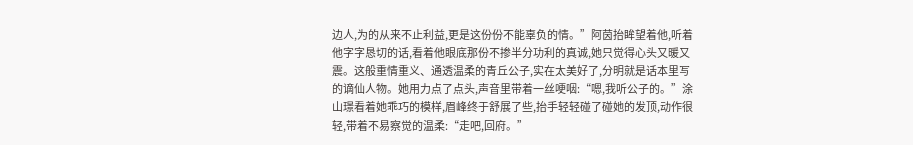边人,为的从来不止利益,更是这份份不能辜负的情。”阿茵抬眸望着他,听着他字字恳切的话,看着他眼底那份不掺半分功利的真诚,她只觉得心头又暖又震。这般重情重义、通透温柔的青丘公子,实在太美好了,分明就是话本里写的谪仙人物。她用力点了点头,声音里带着一丝哽咽:“嗯,我听公子的。”涂山璟看着她乖巧的模样,眉峰终于舒展了些,抬手轻轻碰了碰她的发顶,动作很轻,带着不易察觉的温柔:“走吧,回府。”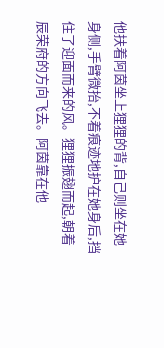他扶着阿茵坐上狸狸的背,自己则坐在她身侧,手臂微抬,不着痕迹地护在她身后,挡住了迎面而来的风。狸狸振翅而起,朝着辰荣府的方向飞去。阿茵靠在他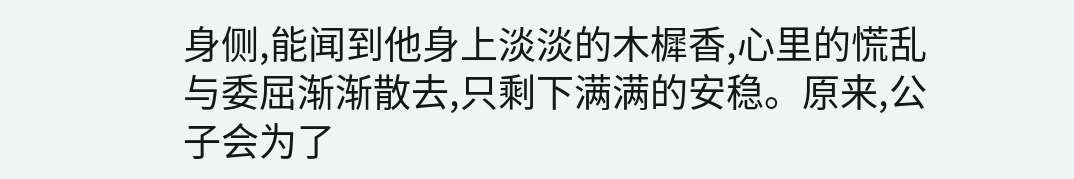身侧,能闻到他身上淡淡的木樨香,心里的慌乱与委屈渐渐散去,只剩下满满的安稳。原来,公子会为了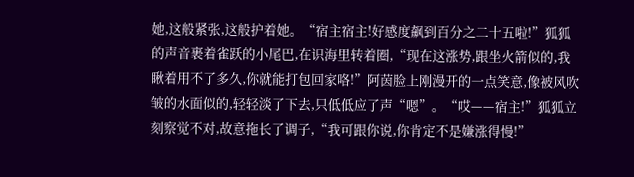她,这般紧张,这般护着她。“宿主宿主!好感度飙到百分之二十五啦!”狐狐的声音裹着雀跃的小尾巴,在识海里转着圈,“现在这涨势,跟坐火箭似的,我瞅着用不了多久,你就能打包回家咯!”阿茵脸上刚漫开的一点笑意,像被风吹皱的水面似的,轻轻淡了下去,只低低应了声“嗯”。“哎——宿主!”狐狐立刻察觉不对,故意拖长了调子,“我可跟你说,你肯定不是嫌涨得慢!”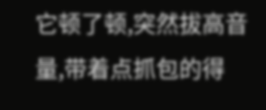它顿了顿,突然拔高音量,带着点抓包的得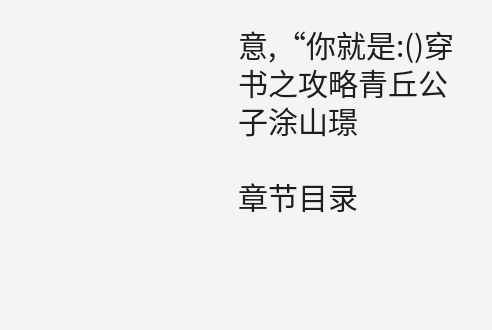意,“你就是:()穿书之攻略青丘公子涂山璟

章节目录